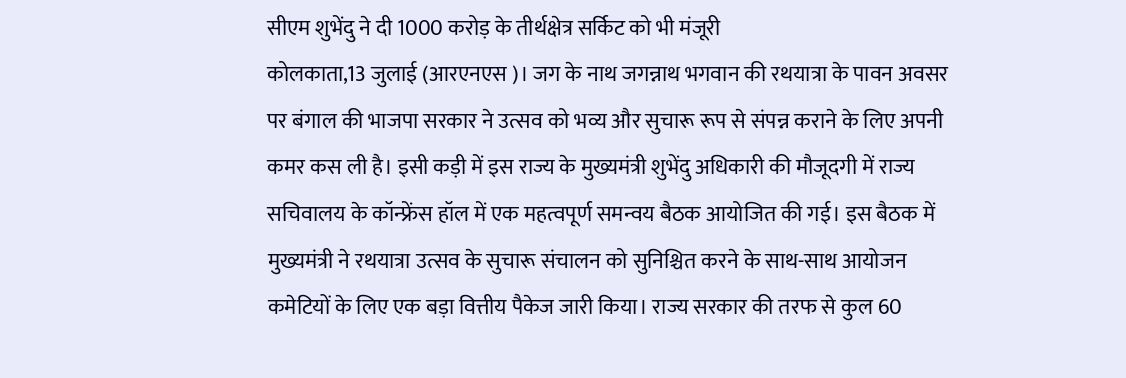सीएम शुभेंदु ने दी 1000 करोड़ के तीर्थक्षेत्र सर्किट को भी मंजूरी
कोलकाता,13 जुलाई (आरएनएस )। जग के नाथ जगन्नाथ भगवान की रथयात्रा के पावन अवसर पर बंगाल की भाजपा सरकार ने उत्सव को भव्य और सुचारू रूप से संपन्न कराने के लिए अपनी कमर कस ली है। इसी कड़ी में इस राज्य के मुख्यमंत्री शुभेंदु अधिकारी की मौजूदगी में राज्य सचिवालय के कॉन्फ्रेंस हॉल में एक महत्वपूर्ण समन्वय बैठक आयोजित की गई। इस बैठक में मुख्यमंत्री ने रथयात्रा उत्सव के सुचारू संचालन को सुनिश्चित करने के साथ-साथ आयोजन कमेटियों के लिए एक बड़ा वित्तीय पैकेज जारी किया। राज्य सरकार की तरफ से कुल 60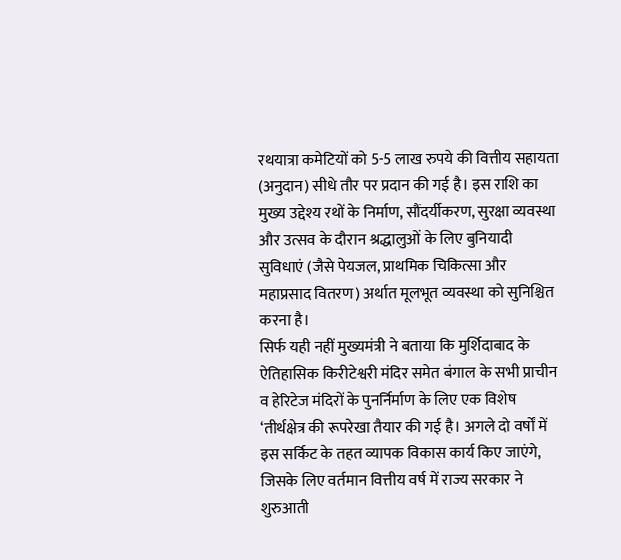रथयात्रा कमेटियों को 5-5 लाख रुपये की वित्तीय सहायता (अनुदान) सीधे तौर पर प्रदान की गई है। इस राशि का मुख्य उद्देश्य रथों के निर्माण, सौंदर्यीकरण, सुरक्षा व्यवस्था और उत्सव के दौरान श्रद्धालुओं के लिए बुनियादी सुविधाएं (जैसे पेयजल, प्राथमिक चिकित्सा और महाप्रसाद वितरण) अर्थात मूलभूत व्यवस्था को सुनिश्चित करना है।
सिर्फ यही नहीं मुख्यमंत्री ने बताया कि मुर्शिदाबाद के ऐतिहासिक किरीटेश्वरी मंदिर समेत बंगाल के सभी प्राचीन व हेरिटेज मंदिरों के पुनर्निर्माण के लिए एक विशेष ‘तीर्थक्षेत्र की रूपरेखा तैयार की गई है। अगले दो वर्षों में इस सर्किट के तहत व्यापक विकास कार्य किए जाएंगे, जिसके लिए वर्तमान वित्तीय वर्ष में राज्य सरकार ने शुरुआती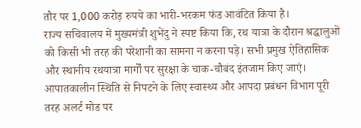तौर पर 1,000 करोड़ रुपये का भारी-भरकम फंड आवंटित किया है।
राज्य सचिवालय में मुख्यमंत्री शुभेंदु ने स्पष्ट किया कि, रथ यात्रा के दौरान श्रद्धालुओं को किसी भी तरह की परेशानी का सामना न करना पड़े। सभी प्रमुख ऐतिहासिक और स्थानीय रथयात्रा मार्गों पर सुरक्षा के चाक-चौबंद इंतजाम किए जाएं। आपातकालीन स्थिति से निपटने के लिए स्वास्थ्य और आपदा प्रबंधन विभाग पूरी तरह अलर्ट मोड पर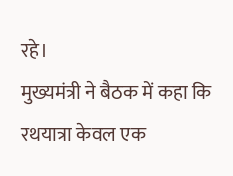रहे।
मुख्यमंत्री ने बैठक में कहा कि रथयात्रा केवल एक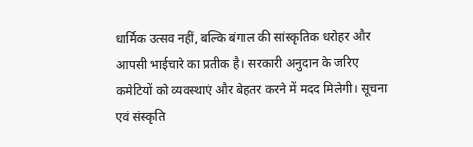धार्मिक उत्सव नहीं, बल्कि बंगाल की सांस्कृतिक धरोहर और आपसी भाईचारे का प्रतीक है। सरकारी अनुदान के जरिए कमेटियों को व्यवस्थाएं और बेहतर करने में मदद मिलेगी। सूचना एवं संस्कृति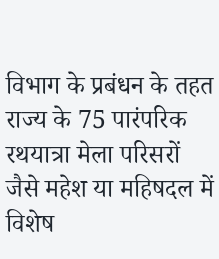विभाग के प्रबंधन के तहत राज्य के 75 पारंपरिक रथयात्रा मेला परिसरों जैसे महेश या महिषदल में विशेष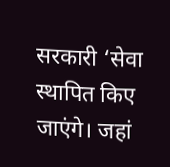सरकारी ‘सेवा स्थापित किए जाएंगे। जहां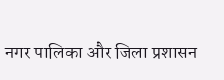नगर पालिका और जिला प्रशासन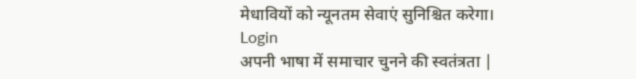मेधावियों को न्यूनतम सेवाएं सुनिश्चित करेगा।
Login
अपनी भाषा में समाचार चुनने की स्वतंत्रता |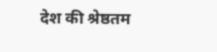देश की श्रेष्ठतम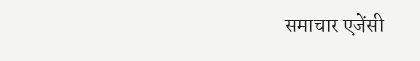समाचार एजेंसी